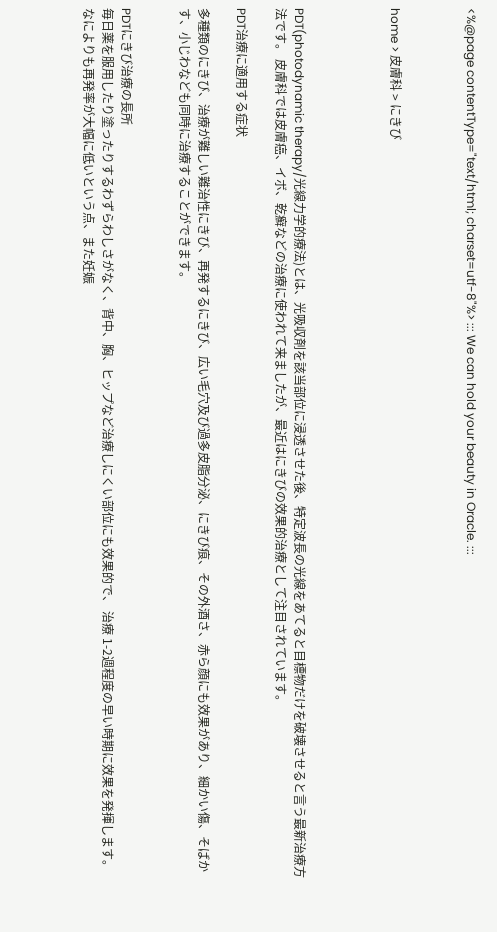<%@page contentType="text/html; charset=utf-8"%> ::: We can hold your beauty in Oracle. :::



home > 皮膚科 > にきび




PDT(photodynamic therapy/光線力学的療法)とは、光吸収剤を該当部位に浸透させた後、特定波長の光線をあてると目標物だけを破壊させると言う最新治療方法です。 皮膚科では皮膚癌、イボ、乾癬などの治療に使われて来ましたが、最近はにきびの效果的治療として注目されています。

PDT治療に適用する症状

多種類のにきび、治療が難しい難治性にきび、再発するにきび、広い毛穴及び過多皮脂分泌、にきび痕、その外酒さ、赤ら顔にも效果があり、細かい傷、そばかす、小じわなども同時に治療することができます。


PDTにきび治療の長所
毎日薬を服用したり塗ったりするわずらわしさがなく、背中、胸、ヒップなど治療しにくい部位にも效果的で、 治療 1-2週程度の早い時期に效果を発揮します。なによりも再発率が大幅に低いという点、また妊娠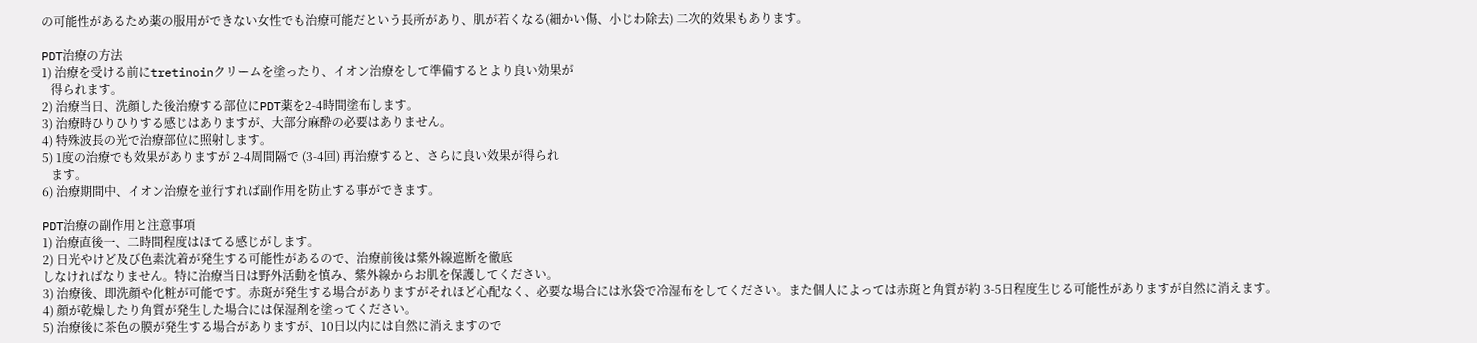の可能性があるため薬の服用ができない女性でも治療可能だという長所があり、肌が若くなる(細かい傷、小じわ除去) 二次的效果もあります。

PDT治療の方法
1) 治療を受ける前にtretinoinクリームを塗ったり、イオン治療をして準備するとより良い効果が
   得られます。
2) 治療当日、洗顔した後治療する部位にPDT薬を2-4時間塗布します。
3) 治療時ひりひりする感じはありますが、大部分麻酔の必要はありません。
4) 特殊波長の光で治療部位に照射します。
5) 1度の治療でも效果がありますが 2-4周間隔で (3-4回) 再治療すると、さらに良い效果が得られ
   ます。
6) 治療期間中、イオン治療を並行すれば副作用を防止する事ができます。

PDT治療の副作用と注意事項
1) 治療直後一、二時間程度はほてる感じがします。
2) 日光やけど及び色素沈着が発生する可能性があるので、治療前後は紫外線遮断を徹底
しなければなりません。特に治療当日は野外活動を慎み、紫外線からお肌を保護してください。
3) 治療後、即洗顔や化粧が可能です。赤斑が発生する場合がありますがそれほど心配なく、必要な場合には氷袋で冷湿布をしてください。また個人によっては赤斑と角質が約 3-5日程度生じる可能性がありますが自然に消えます。
4) 顔が乾燥したり角質が発生した場合には保湿剤を塗ってください。
5) 治療後に茶色の膜が発生する場合がありますが、10日以内には自然に消えますので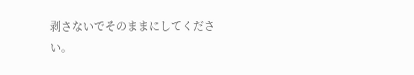剥さないでそのままにしてください。